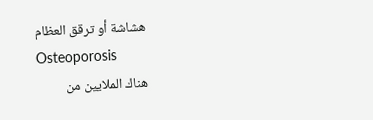هشاشة أو ترقق العظام
Osteoporosis
هناك الملايين من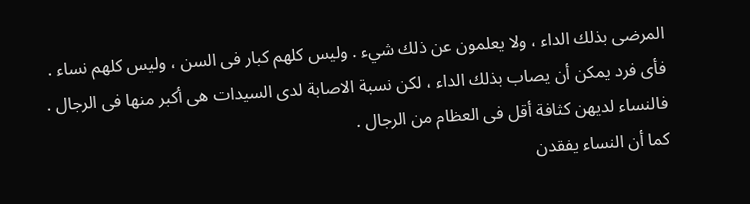المرضى بذلك الداء ، ولا يعلمون عن ذلك شيء . وليس كلهم كبار فى السن ، وليس كلهم نساء .
فأى فرد يمكن أن يصاب بذلك الداء ، لكن نسبة الاصابة لدى السيدات هى أكبر منها فى الرجال .
فالنساء لديهن كثافة أقل فى العظام من الرجال .
كما أن النساء يفقدن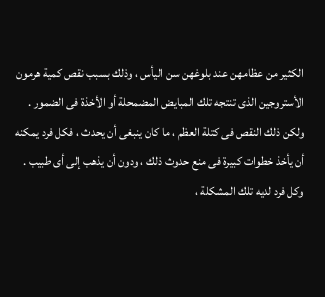الكثير من عظامهن عند بلوغهن سن اليأس ، وذلك بسبب نقص كمية هرمون الأستروجين الذى تنتجه تلك المبايض المضمحلة أو الأخذة فى الضمور .
ولكن ذلك النقص فى كتلة العظم ، ما كان ينبغى أن يحدث ، فكل فرد يمكنه أن يأخذ خطوات كبيرة فى منع حدوث ذلك ، ودون أن يذهب إلى أى طبيب .
وكل فرد لديه تلك المشكلة ،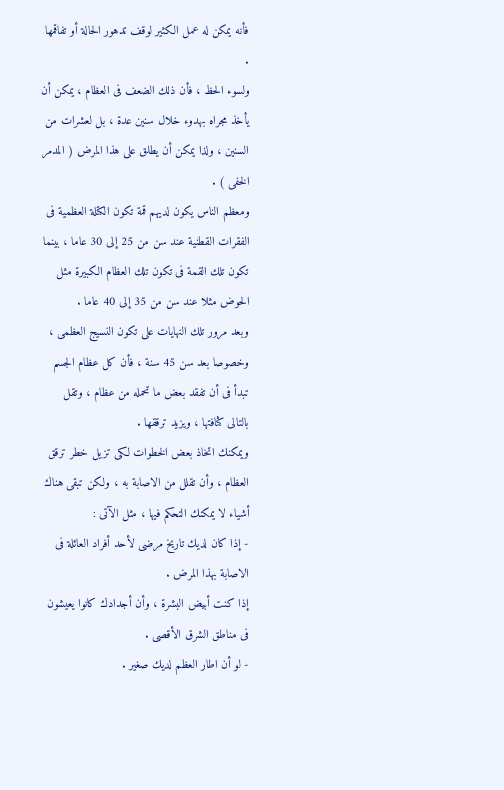فأنه يمكن له عمل الكثير لوقف تدهور الحالة أو تفاقمها .
ولسوء الحظ ، فأن ذلك الضعف فى العظام ، يمكن أن يأخذ مجراه بهدوء خلال سنين عدة ، بل لعشرات من السنين ، ولذا يمكن أن يطلق على هذا المرض ( المدمر الخفى ) .
ومعظم الناس يكون لديهم قمة تكون الكتلة العظمية فى الفقرات القطنية عند سن من 25 إلى 30 عاما ، بينما تكون تلك القمة فى تكون تلك العظام الكبيرة مثل الحوض مثلا عند سن من 35 إلى 40 عاما .
وبعد مرور تلك النهايات على تكون النسيج العظمى ، وخصوصا بعد سن 45 سنة ، فأن كل عظام الجسم تبدأ فى أن تفقد بعض ما تحمله من عظام ، وتقل بالتالى كثافتها ، ويزيد ترققها .
ويمكنك اتخاذ بعض الخطوات لكى تزيل خطر ترقق العظام ، وأن تقلل من الاصابة به ، ولكن تبقى هناك أشياء لا يمكنك التحكم فيها ، مثل الآتى :
- إذا كان لديك تاريخ مرضى لأحد أفراد العائلة فى الاصابة بهذا المرض .
إذا كنت أبيض البشرة ، وأن أجدادك كانوا يعيشون فى مناطق الشرق الأقصى .
- لو أن اطار العظم لديك صغير .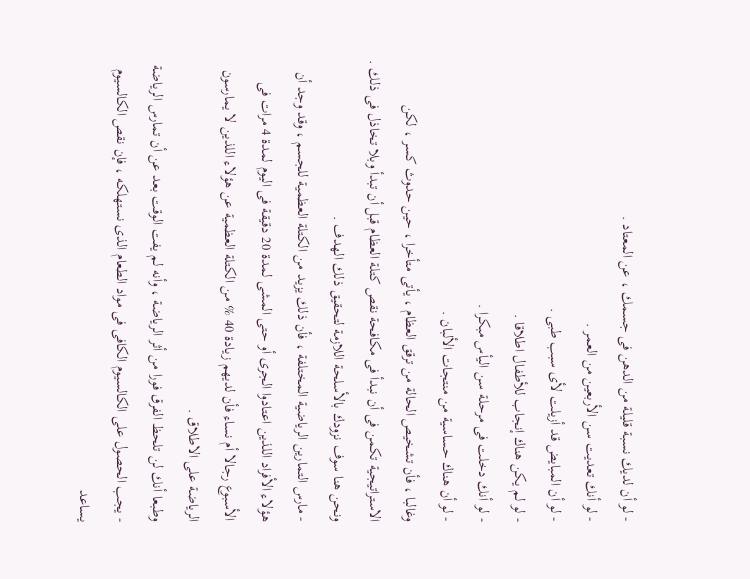- لو أن لديك نسبة قليلة من الدهن فى جسمك ، عن المعتاد .
- لو أنك تعديت سن الأربعين من العمر .
- لو أن المبايض قد أزيلت لأى سبب طبى .
- لو لم يكن هناك إنجاب للأطفال اطلاقا .
- لو أنك دخلت فى مرحلة سن اليأس مبكرا .
- لو أن هناك حساسية من منتجات الألبان .
وغالبا ، فأن تشخيص الحالة من ترقق العظام ، يأتى متأخرا ، حين حدوث كسر ، لكن الاستراتيجية تكمن فى أن نبدأ فى مكافحة نقص كتلة العظام قبل أن تبدأ وبلا تخاذل فى ذلك .
ونحن هنا سوف نزودك بالأسلحة اللازمة لتحقيق ذلك الهدف .
- مارس التمارين الرياضية المختلفة ، فأن ذلك يزيد من الكتلة العظمية للجسم ، وقد وجد أن هؤلاء الأفراد اللذين اعتادوا الجرى أو حتى المشى لمدة 20 دقيقة فى اليوم لمدة 4 مرات فى الأسبوع رجالا أم نساء فأن لديهم زيادة 40 % من الكتلة العظمية عن هؤلاء اللذين لا يمارسون الرياضة على الاطلاق .
وطبعا أنك لن تلحظ الفرق فورا من أثر الرياضة ، وأنه لم يفت الوقت بعد عن أن تمارس الرياضة
- يجب الحصول على الكالسيوم الكافى فى مواد الطعام الذى نستهلكه ، فإن نقص الكالسيوم يساعد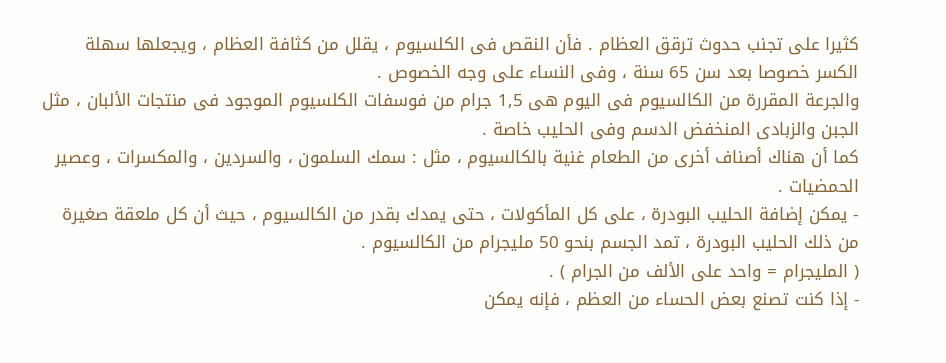كثيرا على تجنب حدوث ترقق العظام . فأن النقص فى الكلسيوم ، يقلل من كثافة العظام ، ويجعلها سهلة الكسر خصوصا بعد سن 65 سنة ، وفى النساء على وجه الخصوص .
والجرعة المقررة من الكالسيوم فى اليوم هى 1,5 جرام من فوسفات الكلسيوم الموجود فى منتجات الألبان ، مثل الجبن والزبادى المنخفض الدسم وفى الحليب خاصة .
كما أن هناك أصناف أخرى من الطعام غنية بالكالسيوم ، مثل : سمك السلمون ، والسردين ، والمكسرات ، وعصير الحمضيات .
- يمكن إضافة الحليب البودرة ، على كل المأكولات ، حتى يمدك بقدر من الكالسيوم ، حيث أن كل ملعقة صغيرة من ذلك الحليب البودرة ، تمد الجسم بنحو 50 مليجرام من الكالسيوم .
( المليجرام = واحد على الألف من الجرام ) .
- إذا كنت تصنع بعض الحساء من العظم ، فإنه يمكن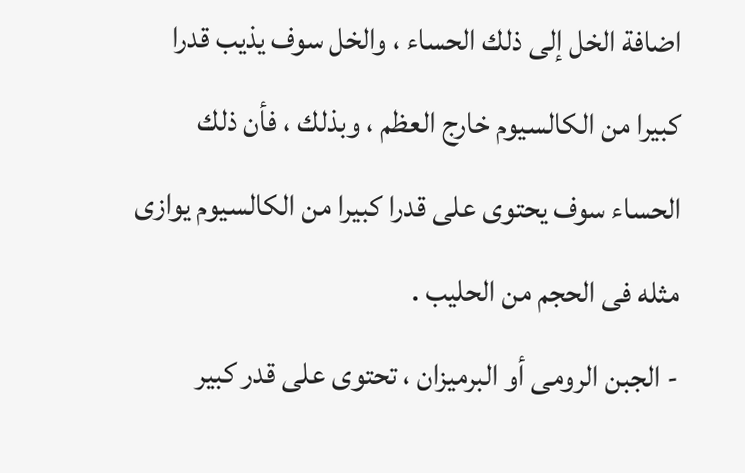اضافة الخل إلى ذلك الحساء ، والخل سوف يذيب قدرا كبيرا من الكالسيوم خارج العظم ، وبذلك ، فأن ذلك الحساء سوف يحتوى على قدرا كبيرا من الكالسيوم يوازى مثله فى الحجم من الحليب .
- الجبن الرومى أو البرميزان ، تحتوى على قدر كبير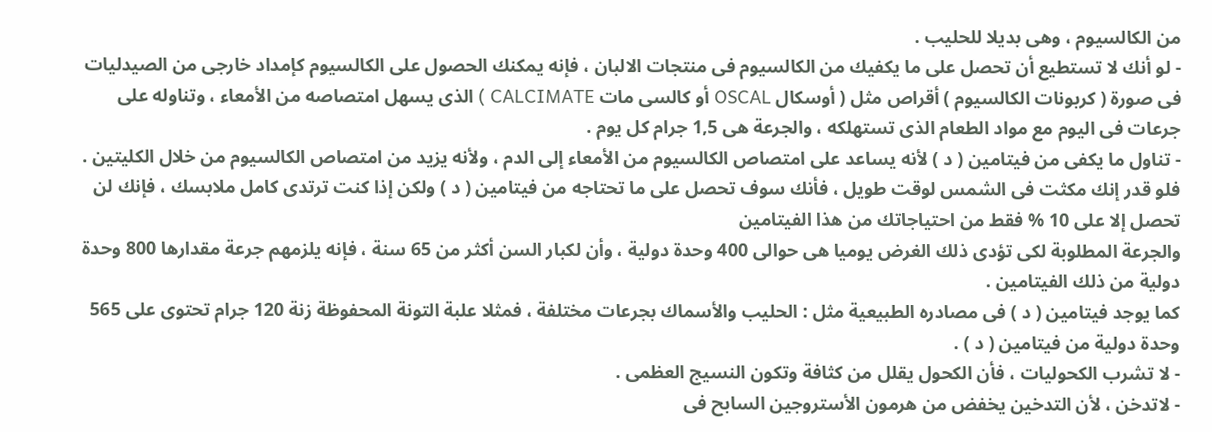من الكالسيوم ، وهى بديلا للحليب .
- لو أنك لا تستطيع أن تحصل على ما يكفيك من الكالسيوم فى منتجات الالبان ، فإنه يمكنك الحصول على الكالسيوم كإمداد خارجى من الصيدليات فى صورة ( كربونات الكالسيوم ) أقراص مثل ( أوسكال OSCAL أو كالسى مات CALCIMATE ) الذى يسهل امتصاصه من الأمعاء ، وتناوله على جرعات فى اليوم مع مواد الطعام الذى تستهلكه ، والجرعة هى 1,5 جرام كل يوم .
- تناول ما يكفى من فيتامين ( د ) لأنه يساعد على امتصاص الكالسيوم من الأمعاء إلى الدم ، ولأنه يزيد من امتصاص الكالسيوم من خلال الكليتين .
فلو قدر إنك مكثت فى الشمس لوقت طويل ، فأنك سوف تحصل على ما تحتاجه من فيتامين ( د ) ولكن إذا كنت ترتدى كامل ملابسك ، فإنك لن تحصل إلا على 10 % فقط من احتياجاتك من هذا الفيتامين
والجرعة المطلوبة لكى تؤدى ذلك الغرض يوميا هى حوالى 400 وحدة دولية ، وأن لكبار السن أكثر من 65 سنة ، فإنه يلزمهم جرعة مقدارها 800 وحدة دولية من ذلك الفيتامين .
كما يوجد فيتامين ( د ) فى مصادره الطبيعية مثل : الحليب والأسماك بجرعات مختلفة ، فمثلا علبة التونة المحفوظة زنة 120 جرام تحتوى على 565 وحدة دولية من فيتامين ( د ) .
- لا تشرب الكحوليات ، فأن الكحول يقلل من كثافة وتكون النسيج العظمى .
- لاتدخن ، لأن التدخين يخفض من هرمون الأستروجين السابح فى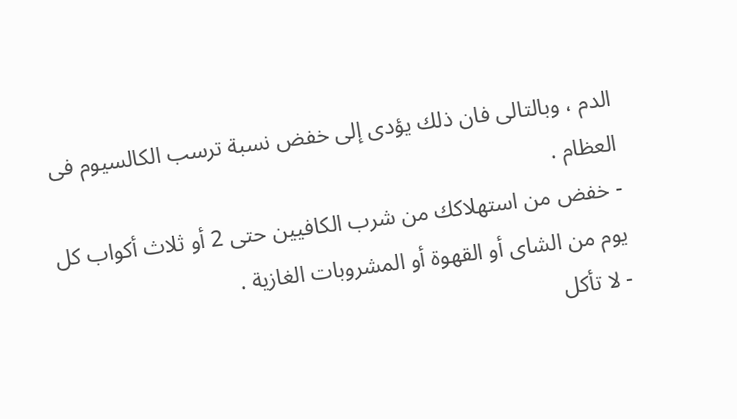الدم ، وبالتالى فان ذلك يؤدى إلى خفض نسبة ترسب الكالسيوم فى العظام .
- خفض من استهلاكك من شرب الكافيين حتى 2 أو ثلاث أكواب كل يوم من الشاى أو القهوة أو المشروبات الغازية .
- لا تأكل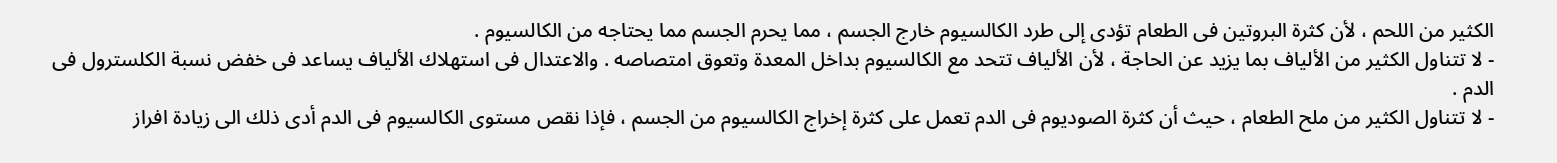الكثير من اللحم ، لأن كثرة البروتين فى الطعام تؤدى إلى طرد الكالسيوم خارج الجسم ، مما يحرم الجسم مما يحتاجه من الكالسيوم .
- لا تتناول الكثير من الألياف بما يزيد عن الحاجة ، لأن الألياف تتحد مع الكالسيوم بداخل المعدة وتعوق امتصاصه . والاعتدال فى استهلاك الألياف يساعد فى خفض نسبة الكلسترول فى الدم .
- لا تتناول الكثير من ملح الطعام ، حيث أن كثرة الصوديوم فى الدم تعمل على كثرة إخراج الكالسيوم من الجسم ، فإذا نقص مستوى الكالسيوم فى الدم أدى ذلك الى زيادة افراز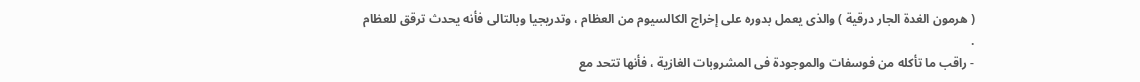( هرمون الغدة الجار درقية ) والذى يعمل بدوره على إخراج الكالسيوم من العظام ، وتدريجيا وبالتالى فأنه يحدث ترقق للعظام .
- راقب ما تأكله من فوسفات والموجودة فى المشروبات الغازية ، فأنها تتحد مع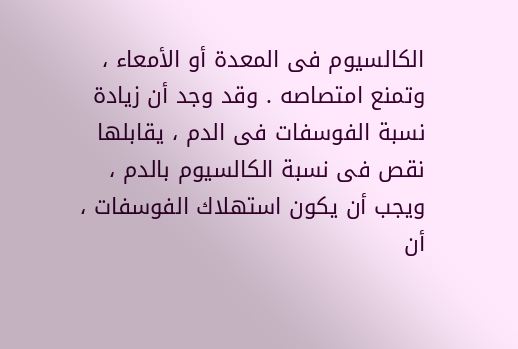الكالسيوم فى المعدة أو الأمعاء ، وتمنع امتصاصه . وقد وجد أن زيادة نسبة الفوسفات فى الدم ، يقابلها نقص فى نسبة الكالسيوم بالدم ، ويجب أن يكون استهلاك الفوسفات ، أن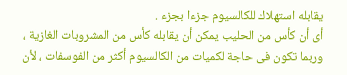يقابله استهلاك للكالسيوم جزءا بجزء .
أى أن كأس من الحليب يمكن أن يقابله كأس من المشروبات الغازية ، وربما تكون فى حاجة لكميات من الكالسيوم أكثر من الفوسفات ، لأن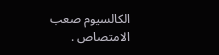الكالسيوم صعب الامتصاص .